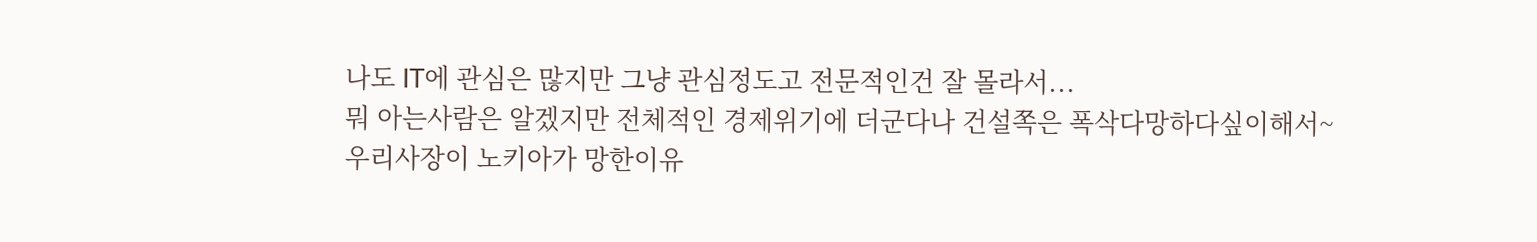나도 IT에 관심은 많지만 그냥 관심정도고 전문적인건 잘 몰라서...
뭐 아는사람은 알겠지만 전체적인 경제위기에 더군다나 건설쪽은 폭삭다망하다싶이해서~
우리사장이 노키아가 망한이유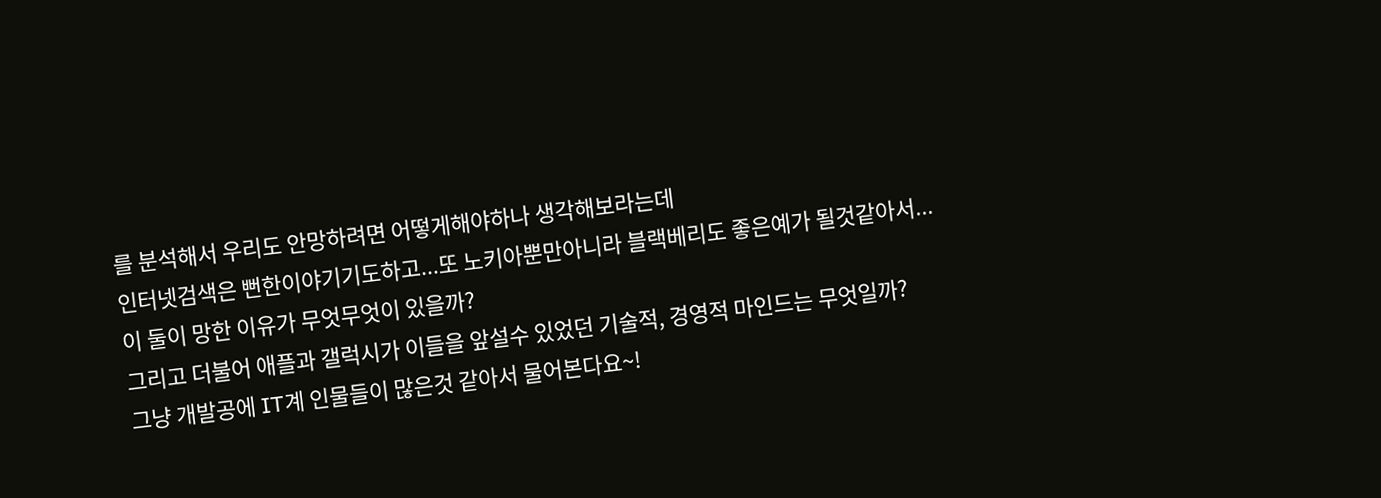를 분석해서 우리도 안망하려면 어떻게해야하나 생각해보라는데
인터넷검색은 뻔한이야기기도하고...또 노키아뿐만아니라 블랙베리도 좋은예가 될것같아서...
이 둘이 망한 이유가 무엇무엇이 있을까?
그리고 더불어 애플과 갤럭시가 이들을 앞설수 있었던 기술적, 경영적 마인드는 무엇일까?
그냥 개발공에 IT계 인물들이 많은것 같아서 물어본다요~!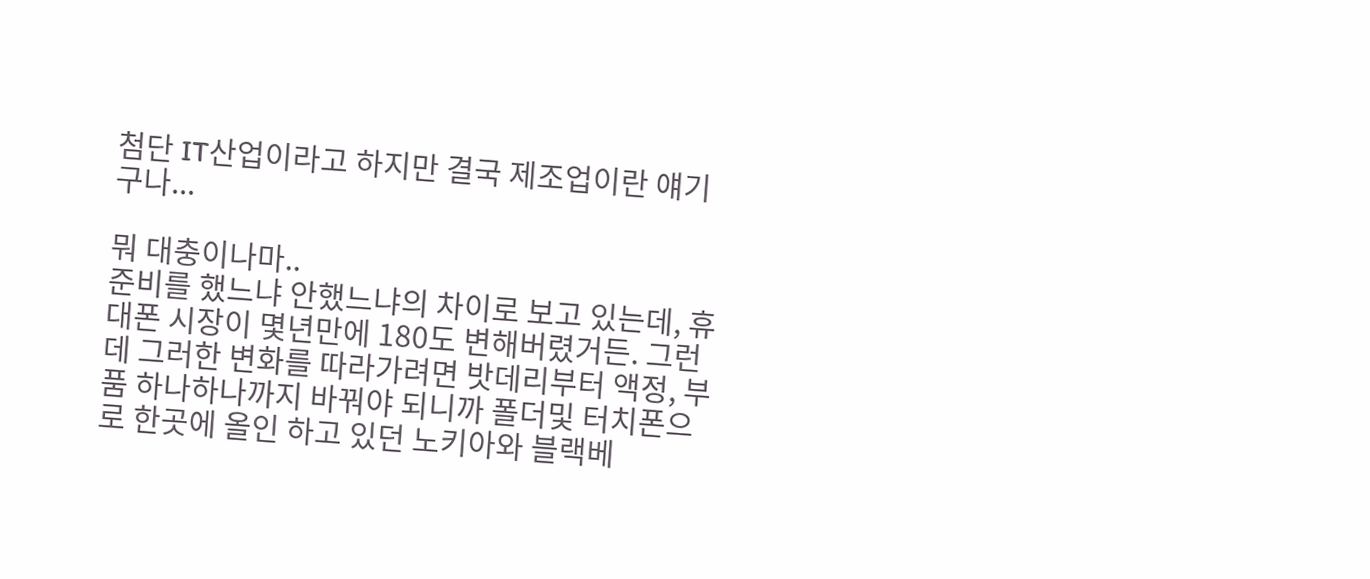첨단 IT산업이라고 하지만 결국 제조업이란 얘기구나...

뭐 대충이나마..
준비를 했느냐 안했느냐의 차이로 보고 있는데, 휴대폰 시장이 몇년만에 180도 변해버렸거든. 그런데 그러한 변화를 따라가려면 밧데리부터 액정, 부품 하나하나까지 바꿔야 되니까 폴더및 터치폰으로 한곳에 올인 하고 있던 노키아와 블랙베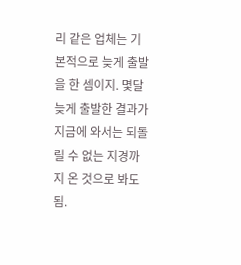리 같은 업체는 기본적으로 늦게 출발을 한 셈이지. 몇달 늦게 출발한 결과가 지금에 와서는 되돌릴 수 없는 지경까지 온 것으로 봐도 됨.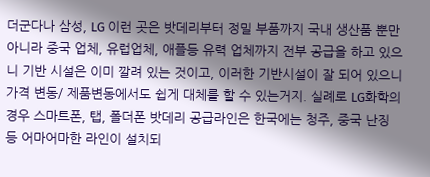더군다나 삼성, LG 이런 곳은 밧데리부터 정밀 부품까지 국내 생산품 뿐만 아니라 중국 업체, 유럽업체, 애플등 유력 업체까지 전부 공급을 하고 있으니 기반 시설은 이미 깔려 있는 것이고, 이러한 기반시설이 잘 되어 있으니 가격 변동/ 제품변동에서도 쉽게 대체를 할 수 있는거지. 실례로 LG화학의 경우 스마트폰, 탭, 폴더폰 밧데리 공급라인은 한국에는 청주, 중국 난징 등 어마어마한 라인이 설치되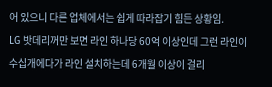어 있으니 다른 업체에서는 쉽게 따라잡기 힘든 상황임.
LG 밧데리꺼만 보면 라인 하나당 60억 이상인데 그런 라인이 수십개에다가 라인 설치하는데 6개월 이상이 걸리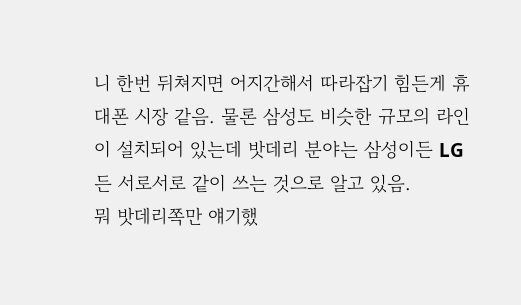니 한번 뒤쳐지면 어지간해서 따라잡기 힘든게 휴대폰 시장 같음. 물론 삼성도 비슷한 규모의 라인이 설치되어 있는데 밧데리 분야는 삼성이든 LG든 서로서로 같이 쓰는 것으로 알고 있음.
뭐 밧데리쪽만 얘기했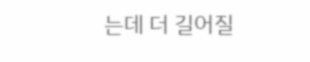는데 더 길어질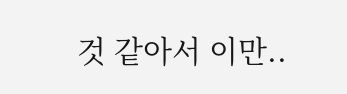것 같아서 이만..